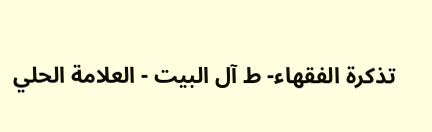تذكرة الفقهاء- ط آل البيت - العلامة الحلي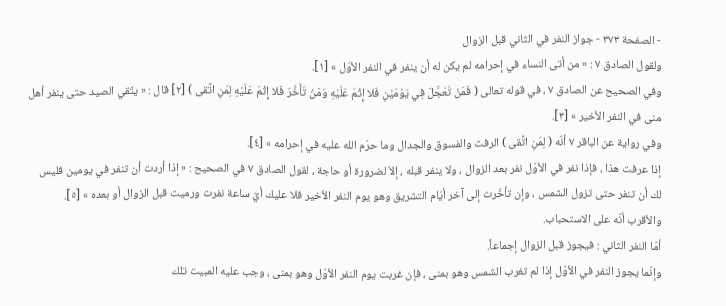- الصفحة ٣٧٣ - جواز النفر في الثاني قبل الزوال
ولقول الصادق ٧ : « من أتى النساء في إحرامه لم يكن له أن ينفر في النفر الأوّل » [١].
وفي الصحيح عن الصادق ٧ ، في قوله تعالى ( فَمَنْ تَعَجَّلَ فِي يَوْمَيْنِ فَلا إِثْمَ عَلَيْهِ وَمَنْ تَأَخَّرَ فَلا إِثْمَ عَلَيْهِ لِمَنِ اتَّقى ) [٢] قال : « يتّقي الصيد حتى ينفر أهل منى في النفر الأخير » [٣].
وفي رواية عن الباقر ٧ أنّه ( لِمَنِ اتَّقى ) الرفث والفسوق والجدال وما حرّم الله عليه في إحرامه » [٤].
إذا عرفت هذا ، فإذا نفر في الأوّل نفر بعد الزوال ، ولا ينفر قبله ، إلاّ لضرورة أو حاجة ، لقول الصادق ٧ في الصحيح : « إذا أردت أن تنفر في يومين فليس لك أن تنفر حتى تزول الشمس ، وإن تأخّرت إلى آخر أيّام التشريق وهو يوم النفر الأخير فلا عليك أيّ ساعة نفرت ورميت قبل الزوال أو بعده » [٥].
والأقرب أنّه على الاستحباب.
أمّا النفر الثاني : فيجوز قبل الزوال إجماعاً.
وإنّما يجوز النفر في الأوّل إذا لم تغرب الشمس وهو بمنى ، فإن غربت يوم النفر الأوّل وهو بمنى ، وجب عليه المبيت تلك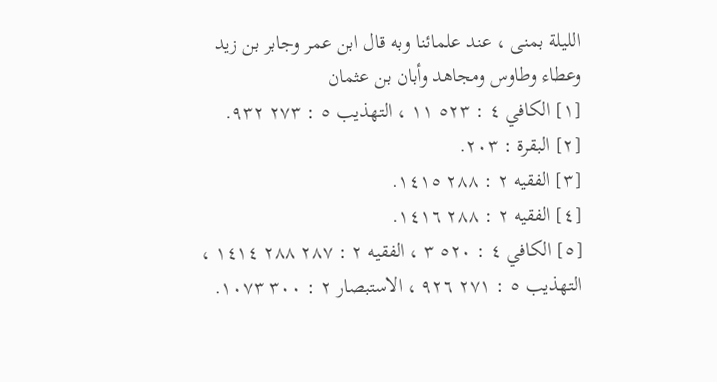الليلة بمنى ، عند علمائنا وبه قال ابن عمر وجابر بن زيد وعطاء وطاوس ومجاهد وأبان بن عثمان
[١] الكافي ٤ : ٥٢٣ ١١ ، التهذيب ٥ : ٢٧٣ ٩٣٢.
[٢] البقرة : ٢٠٣.
[٣] الفقيه ٢ : ٢٨٨ ١٤١٥.
[٤] الفقيه ٢ : ٢٨٨ ١٤١٦.
[٥] الكافي ٤ : ٥٢٠ ٣ ، الفقيه ٢ : ٢٨٧ ٢٨٨ ١٤١٤ ، التهذيب ٥ : ٢٧١ ٩٢٦ ، الاستبصار ٢ : ٣٠٠ ١٠٧٣.